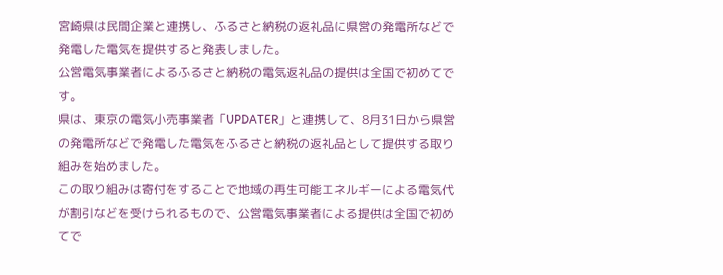宮崎県は民間企業と連携し、ふるさと納税の返礼品に県営の発電所などで発電した電気を提供すると発表しました。
公営電気事業者によるふるさと納税の電気返礼品の提供は全国で初めてです。
県は、東京の電気小売事業者「UPDATER」と連携して、8月31日から県営の発電所などで発電した電気をふるさと納税の返礼品として提供する取り組みを始めました。
この取り組みは寄付をすることで地域の再生可能エネルギーによる電気代が割引などを受けられるもので、公営電気事業者による提供は全国で初めてで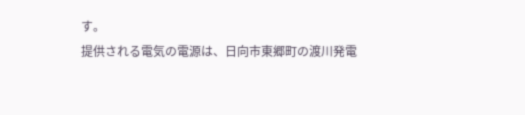す。
提供される電気の電源は、日向市東郷町の渡川発電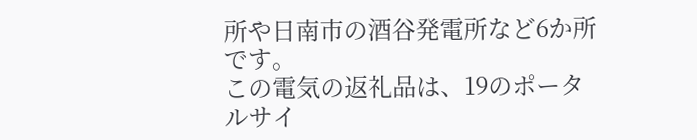所や日南市の酒谷発電所など6か所です。
この電気の返礼品は、19のポータルサイ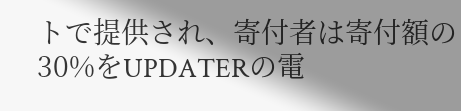トで提供され、寄付者は寄付額の30%をUPDATERの電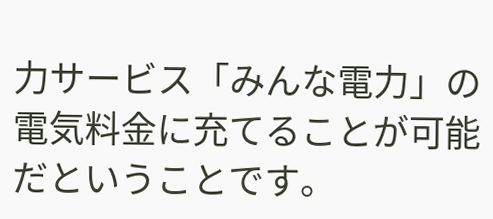力サービス「みんな電力」の電気料金に充てることが可能だということです。